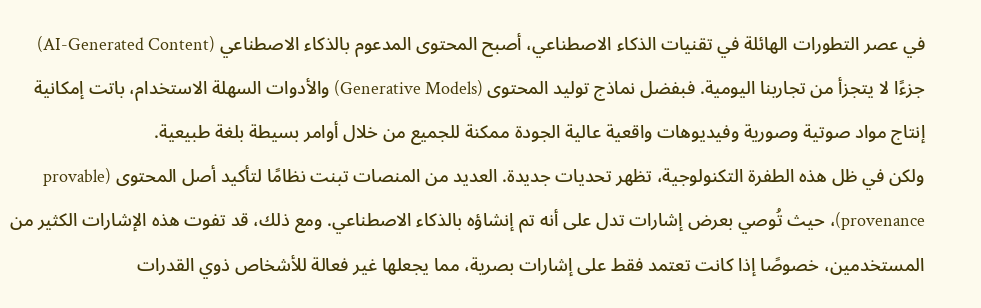في عصر التطورات الهائلة في تقنيات الذكاء الاصطناعي، أصبح المحتوى المدعوم بالذكاء الاصطناعي (AI-Generated Content) جزءًا لا يتجزأ من تجاربنا اليومية. فبفضل نماذج توليد المحتوى (Generative Models) والأدوات السهلة الاستخدام، باتت إمكانية إنتاج مواد صوتية وصورية وفيديوهات واقعية عالية الجودة ممكنة للجميع من خلال أوامر بسيطة بلغة طبيعية.
ولكن في ظل هذه الطفرة التكنولوجية، تظهر تحديات جديدة. العديد من المنصات تبنت نظامًا لتأكيد أصل المحتوى (provable provenance)، حيث تُوصي بعرض إشارات تدل على أنه تم إنشاؤه بالذكاء الاصطناعي. ومع ذلك، قد تفوت هذه الإشارات الكثير من المستخدمين، خصوصًا إذا كانت تعتمد فقط على إشارات بصرية، مما يجعلها غير فعالة للأشخاص ذوي القدرات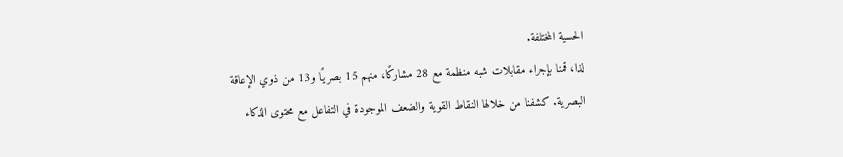الحسية المختلفة.
لذا، قمنا بإجراء مقابلات شبه منظمة مع 28 مشاركًا، منهم 15 بصريًا و13 من ذوي الإعاقة البصرية. كشفنا من خلالها النقاط القوية والضعف الموجودة في التفاعل مع محتوى الذكاء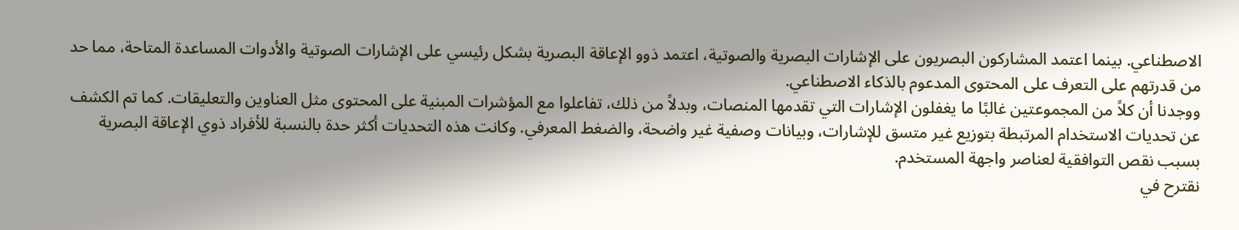الاصطناعي. بينما اعتمد المشاركون البصريون على الإشارات البصرية والصوتية، اعتمد ذوو الإعاقة البصرية بشكل رئيسي على الإشارات الصوتية والأدوات المساعدة المتاحة، مما حد من قدرتهم على التعرف على المحتوى المدعوم بالذكاء الاصطناعي.
ووجدنا أن كلاً من المجموعتين غالبًا ما يغفلون الإشارات التي تقدمها المنصات، وبدلاً من ذلك، تفاعلوا مع المؤشرات المبنية على المحتوى مثل العناوين والتعليقات. كما تم الكشف عن تحديات الاستخدام المرتبطة بتوزيع غير متسق للإشارات، وبيانات وصفية غير واضحة، والضغط المعرفي. وكانت هذه التحديات أكثر حدة بالنسبة للأفراد ذوي الإعاقة البصرية بسبب نقص التوافقية لعناصر واجهة المستخدم.
نقترح في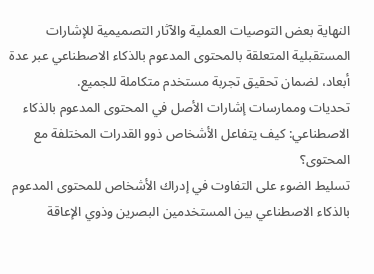النهاية بعض التوصيات العملية والآثار التصميمية للإشارات المستقبلية المتعلقة بالمحتوى المدعوم بالذكاء الاصطناعي عبر عدة أبعاد، لضمان تحقيق تجربة مستخدم متكاملة للجميع.
تحديات وممارسات إشارات الأصل في المحتوى المدعوم بالذكاء الاصطناعي: كيف يتفاعل الأشخاص ذوو القدرات المختلفة مع المحتوى؟
تسليط الضوء على التفاوت في إدراك الأشخاص للمحتوى المدعوم بالذكاء الاصطناعي بين المستخدمين البصرين وذوي الإعاقة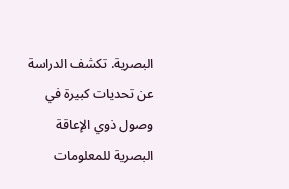البصرية. تكشف الدراسة عن تحديات كبيرة في وصول ذوي الإعاقة البصرية للمعلومات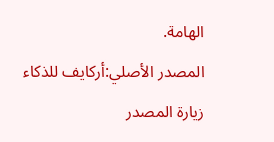الهامة.
المصدر الأصلي:أركايف للذكاء
زيارة المصدر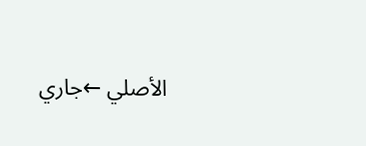الأصلي ←جاري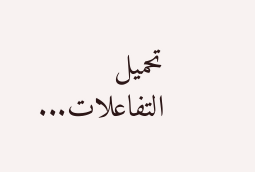تحميل التفاعلات...